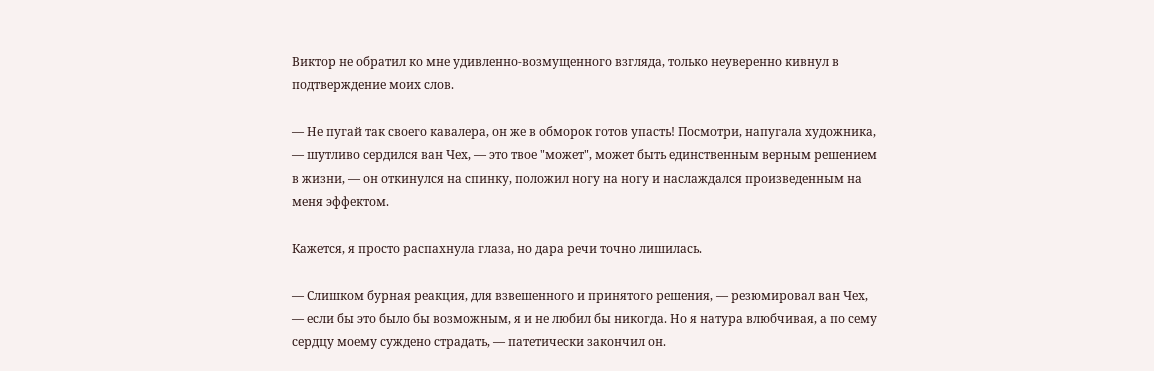Виктор не обратил ко мне удивленно-возмущенного взгляда, только неуверенно кивнул в подтверждение моих слов.

— Не пугай так своего кавалера, он же в обморок готов упасть! Посмотри, напугала художника, — шутливо сердился ван Чех, — это твое "может", может быть единственным верным решением в жизни, — он откинулся на спинку, положил ногу на ногу и наслаждался произведенным на меня эффектом.

Кажется, я просто распахнула глаза, но дара речи точно лишилась.

— Слишком бурная реакция, для взвешенного и принятого решения, — резюмировал ван Чех, — если бы это было бы возможным, я и не любил бы никогда. Но я натура влюбчивая, а по сему сердцу моему суждено страдать, — патетически закончил он.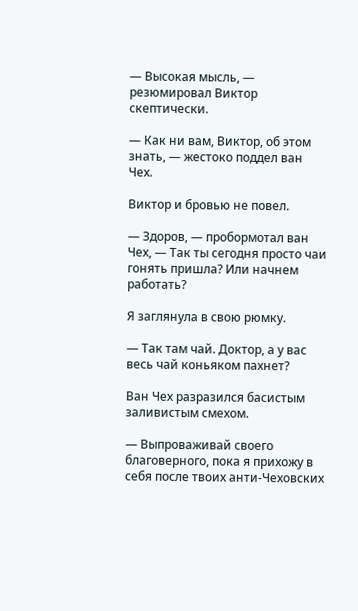— Высокая мысль, — резюмировал Виктор скептически.

— Как ни вам, Виктор, об этом знать, — жестоко поддел ван Чех.

Виктор и бровью не повел.

— Здоров, — пробормотал ван Чех, — Так ты сегодня просто чаи гонять пришла? Или начнем работать?

Я заглянула в свою рюмку.

— Так там чай. Доктор, а у вас весь чай коньяком пахнет?

Ван Чех разразился басистым заливистым смехом.

— Выпроваживай своего благоверного, пока я прихожу в себя после твоих анти-Чеховских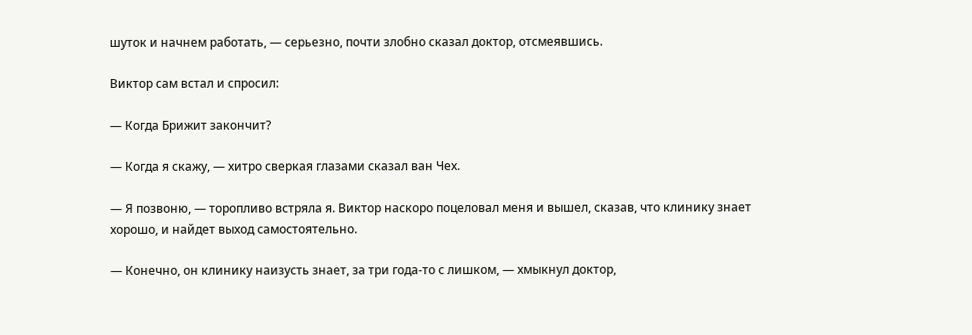шуток и начнем работать, — серьезно, почти злобно сказал доктор, отсмеявшись.

Виктор сам встал и спросил:

— Когда Брижит закончит?

— Когда я скажу, — хитро сверкая глазами сказал ван Чех.

— Я позвоню, — торопливо встряла я. Виктор наскоро поцеловал меня и вышел, сказав, что клинику знает хорошо, и найдет выход самостоятельно.

— Конечно, он клинику наизусть знает, за три года-то с лишком, — хмыкнул доктор,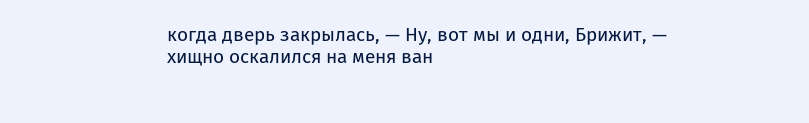когда дверь закрылась, — Ну, вот мы и одни, Брижит, — хищно оскалился на меня ван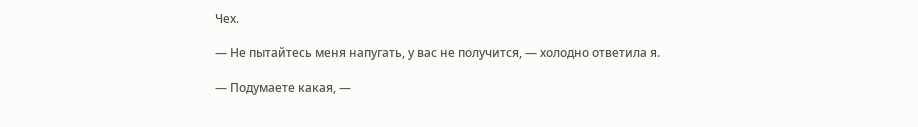Чех.

— Не пытайтесь меня напугать, у вас не получится, — холодно ответила я.

— Подумаете какая, —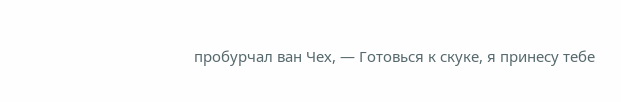пробурчал ван Чех, — Готовься к скуке, я принесу тебе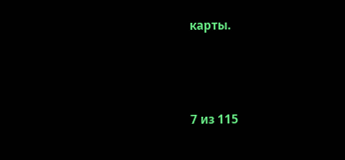карты.



7 из 115